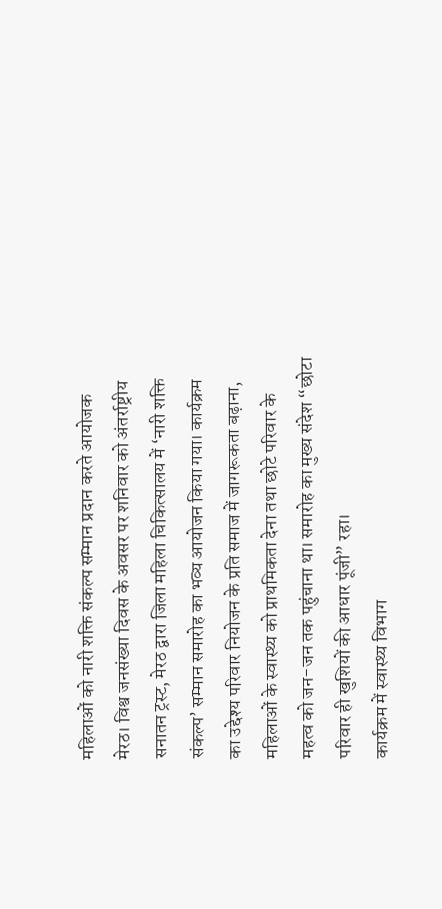महिलाओं को नारी शक्ति संकल्प सम्मान प्रदान करते आयोजक
मेरठ। विश्व जनसंख्या दिवस के अवसर पर शनिवार को अंतर्राष्ट्रीय सनातन ट्रस्ट, मेरठ द्वारा जिला महिला चिकित्सालय में ‘नारी शक्ति संकल्प’ सम्मान समारोह का भव्य आयोजन किया गया। कार्यक्रम का उद्देश्य परिवार नियोजन के प्रति समाज में जागरूकता बढ़ाना, महिलाओं के स्वास्थ्य को प्राथमिकता देना तथा छोटे परिवार के महत्व को जन-जन तक पहुंचाना था। समारोह का मुख्य संदेश “छोटा परिवार ही खुशियों की आधार पूंजी” रहा।
कार्यक्रम में स्वास्थ्य विभाग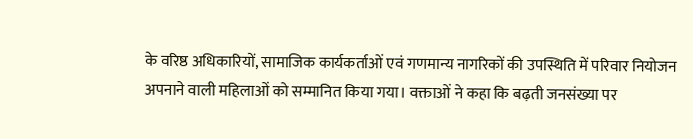के वरिष्ठ अधिकारियों, सामाजिक कार्यकर्ताओं एवं गणमान्य नागरिकों की उपस्थिति में परिवार नियोजन अपनाने वाली महिलाओं को सम्मानित किया गया। वक्ताओं ने कहा कि बढ़ती जनसंख्या पर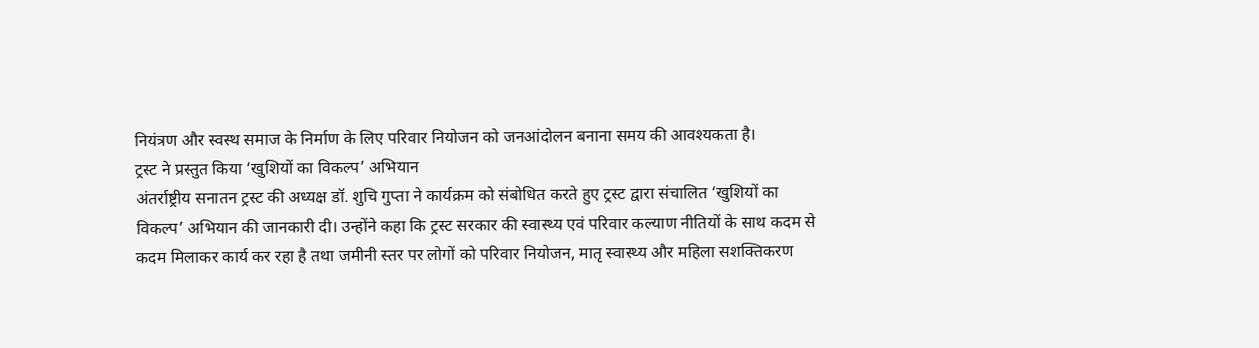नियंत्रण और स्वस्थ समाज के निर्माण के लिए परिवार नियोजन को जनआंदोलन बनाना समय की आवश्यकता है।
ट्रस्ट ने प्रस्तुत किया ‘खुशियों का विकल्प’ अभियान
अंतर्राष्ट्रीय सनातन ट्रस्ट की अध्यक्ष डॉ. शुचि गुप्ता ने कार्यक्रम को संबोधित करते हुए ट्रस्ट द्वारा संचालित ‘खुशियों का विकल्प’ अभियान की जानकारी दी। उन्होंने कहा कि ट्रस्ट सरकार की स्वास्थ्य एवं परिवार कल्याण नीतियों के साथ कदम से कदम मिलाकर कार्य कर रहा है तथा जमीनी स्तर पर लोगों को परिवार नियोजन, मातृ स्वास्थ्य और महिला सशक्तिकरण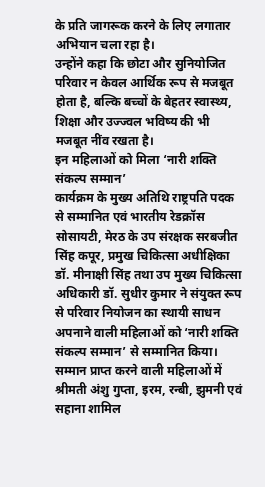के प्रति जागरूक करने के लिए लगातार अभियान चला रहा है।
उन्होंने कहा कि छोटा और सुनियोजित परिवार न केवल आर्थिक रूप से मजबूत होता है, बल्कि बच्चों के बेहतर स्वास्थ्य, शिक्षा और उज्ज्वल भविष्य की भी मजबूत नींव रखता है।
इन महिलाओं को मिला ‘नारी शक्ति संकल्प सम्मान’
कार्यक्रम के मुख्य अतिथि राष्ट्रपति पदक से सम्मानित एवं भारतीय रेडक्रॉस सोसायटी, मेरठ के उप संरक्षक सरबजीत सिंह कपूर, प्रमुख चिकित्सा अधीक्षिका डॉ. मीनाक्षी सिंह तथा उप मुख्य चिकित्सा अधिकारी डॉ. सुधीर कुमार ने संयुक्त रूप से परिवार नियोजन का स्थायी साधन अपनाने वाली महिलाओं को ‘नारी शक्ति संकल्प सम्मान’ से सम्मानित किया।
सम्मान प्राप्त करने वाली महिलाओं में श्रीमती अंशु गुप्ता, इरम, रन्बी, झुमनी एवं सहाना शामिल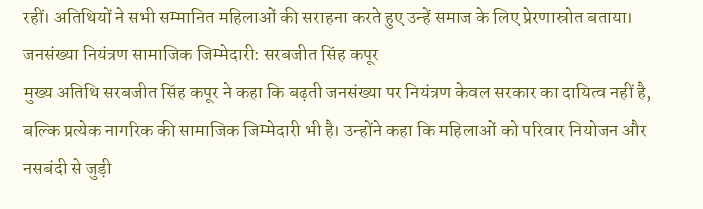रहीं। अतिथियों ने सभी सम्मानित महिलाओं की सराहना करते हुए उन्हें समाज के लिए प्रेरणास्रोत बताया।
जनसंख्या नियंत्रण सामाजिक जिम्मेदारी: सरबजीत सिंह कपूर
मुख्य अतिथि सरबजीत सिंह कपूर ने कहा कि बढ़ती जनसंख्या पर नियंत्रण केवल सरकार का दायित्व नहीं है, बल्कि प्रत्येक नागरिक की सामाजिक जिम्मेदारी भी है। उन्होंने कहा कि महिलाओं को परिवार नियोजन और नसबंदी से जुड़ी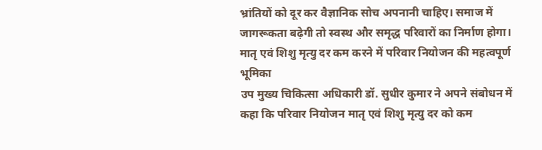भ्रांतियों को दूर कर वैज्ञानिक सोच अपनानी चाहिए। समाज में जागरूकता बढ़ेगी तो स्वस्थ और समृद्ध परिवारों का निर्माण होगा।
मातृ एवं शिशु मृत्यु दर कम करने में परिवार नियोजन की महत्वपूर्ण भूमिका
उप मुख्य चिकित्सा अधिकारी डॉ. सुधीर कुमार ने अपने संबोधन में कहा कि परिवार नियोजन मातृ एवं शिशु मृत्यु दर को कम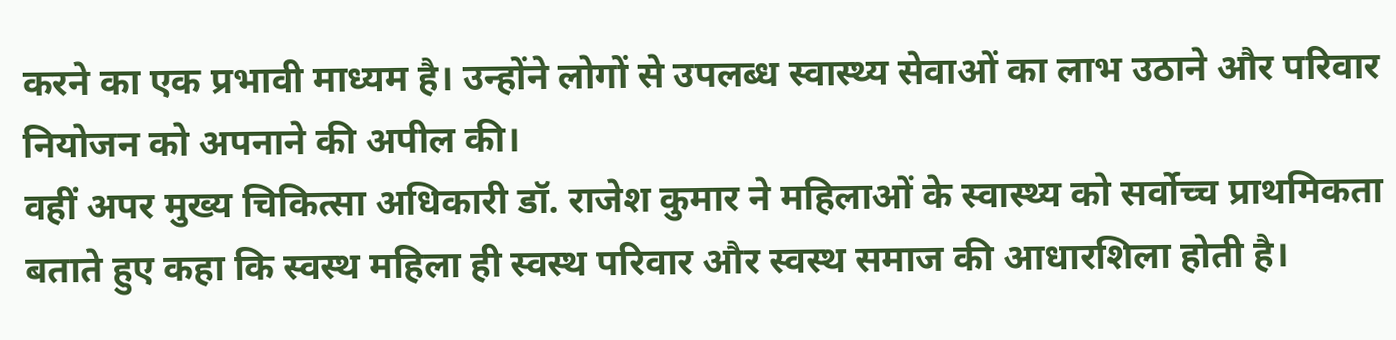करने का एक प्रभावी माध्यम है। उन्होंने लोगों से उपलब्ध स्वास्थ्य सेवाओं का लाभ उठाने और परिवार नियोजन को अपनाने की अपील की।
वहीं अपर मुख्य चिकित्सा अधिकारी डॉ. राजेश कुमार ने महिलाओं के स्वास्थ्य को सर्वोच्च प्राथमिकता बताते हुए कहा कि स्वस्थ महिला ही स्वस्थ परिवार और स्वस्थ समाज की आधारशिला होती है।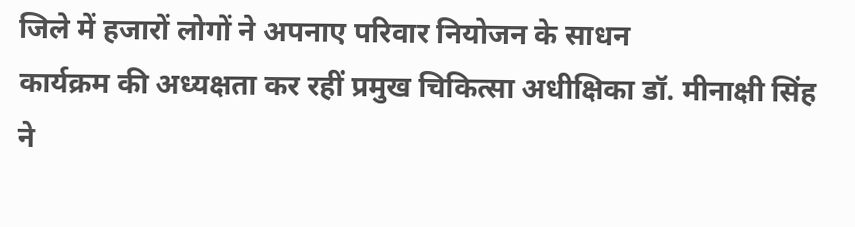जिले में हजारों लोगों ने अपनाए परिवार नियोजन के साधन
कार्यक्रम की अध्यक्षता कर रहीं प्रमुख चिकित्सा अधीक्षिका डॉ. मीनाक्षी सिंह ने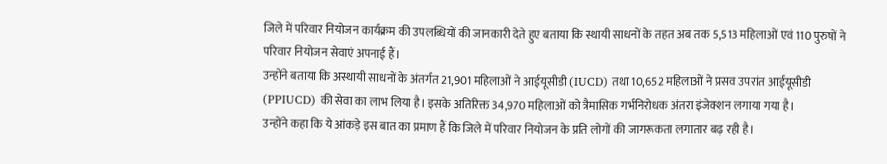जिले में परिवार नियोजन कार्यक्रम की उपलब्धियों की जानकारी देते हुए बताया कि स्थायी साधनों के तहत अब तक 5,513 महिलाओं एवं 110 पुरुषों ने परिवार नियोजन सेवाएं अपनाई हैं।
उन्होंने बताया कि अस्थायी साधनों के अंतर्गत 21,901 महिलाओं ने आईयूसीडी (IUCD) तथा 10,652 महिलाओं ने प्रसव उपरांत आईयूसीडी (PPIUCD) की सेवा का लाभ लिया है। इसके अतिरिक्त 34,970 महिलाओं को त्रैमासिक गर्भनिरोधक अंतरा इंजेक्शन लगाया गया है।
उन्होंने कहा कि ये आंकड़े इस बात का प्रमाण हैं कि जिले में परिवार नियोजन के प्रति लोगों की जागरूकता लगातार बढ़ रही है।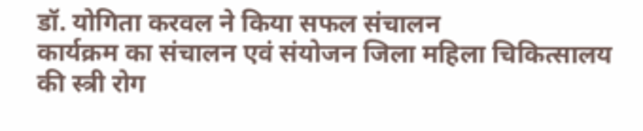डॉ. योगिता करवल ने किया सफल संचालन
कार्यक्रम का संचालन एवं संयोजन जिला महिला चिकित्सालय की स्त्री रोग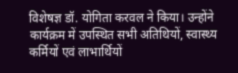विशेषज्ञ डॉ. योगिता करवल ने किया। उन्होंने कार्यक्रम में उपस्थित सभी अतिथियों, स्वास्थ्य कर्मियों एवं लाभार्थियों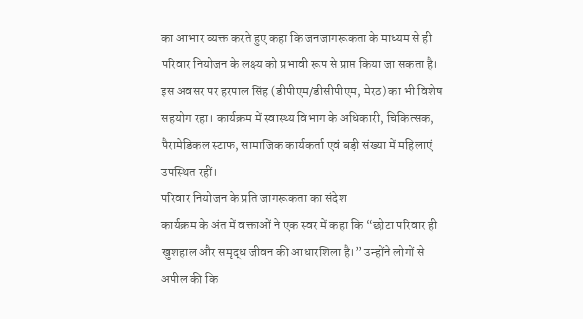का आभार व्यक्त करते हुए कहा कि जनजागरूकता के माध्यम से ही परिवार नियोजन के लक्ष्य को प्रभावी रूप से प्राप्त किया जा सकता है।
इस अवसर पर हरपाल सिंह (डीपीएम/डीसीपीएम, मेरठ) का भी विशेष सहयोग रहा। कार्यक्रम में स्वास्थ्य विभाग के अधिकारी, चिकित्सक, पैरामेडिकल स्टाफ, सामाजिक कार्यकर्ता एवं बड़ी संख्या में महिलाएं उपस्थित रहीं।
परिवार नियोजन के प्रति जागरूकता का संदेश
कार्यक्रम के अंत में वक्ताओं ने एक स्वर में कहा कि “छोटा परिवार ही खुशहाल और समृद्ध जीवन की आधारशिला है।” उन्होंने लोगों से अपील की कि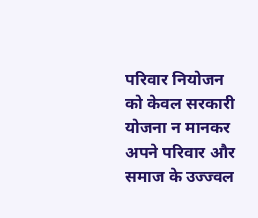परिवार नियोजन को केवल सरकारी योजना न मानकर अपने परिवार और समाज के उज्ज्वल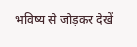भविष्य से जोड़कर देखें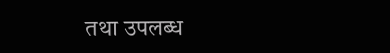तथा उपलब्ध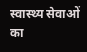स्वास्थ्य सेवाओं का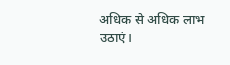अधिक से अधिक लाभ उठाएं।